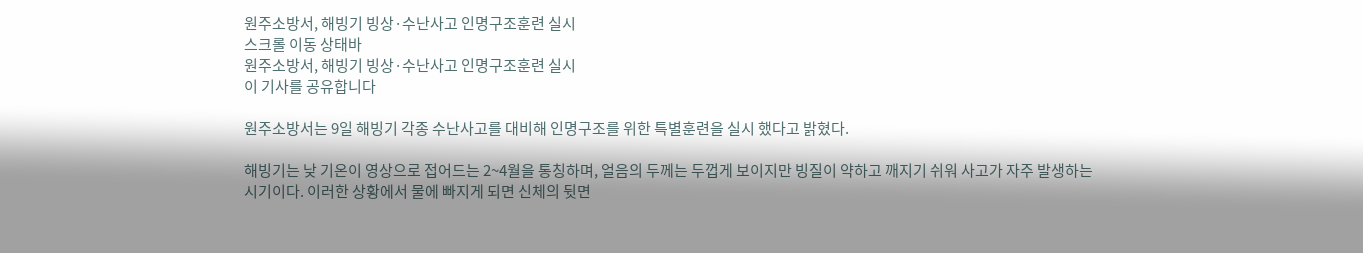원주소방서, 해빙기 빙상·수난사고 인명구조훈련 실시
스크롤 이동 상태바
원주소방서, 해빙기 빙상·수난사고 인명구조훈련 실시
이 기사를 공유합니다

원주소방서는 9일 해빙기 각종 수난사고를 대비해 인명구조를 위한 특별훈련을 실시 했다고 밝혔다.

해빙기는 낮 기온이 영상으로 접어드는 2~4월을 통칭하며, 얼음의 두께는 두껍게 보이지만 빙질이 약하고 깨지기 쉬워 사고가 자주 발생하는 시기이다. 이러한 상황에서 물에 빠지게 되면 신체의 뒷면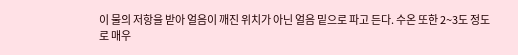이 물의 저항을 받아 얼음이 깨진 위치가 아닌 얼음 밑으로 파고 든다. 수온 또한 2~3도 정도로 매우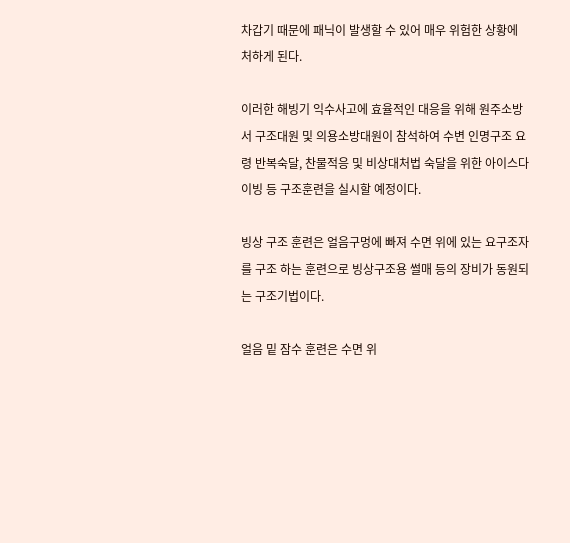차갑기 때문에 패닉이 발생할 수 있어 매우 위험한 상황에 처하게 된다.

이러한 해빙기 익수사고에 효율적인 대응을 위해 원주소방서 구조대원 및 의용소방대원이 참석하여 수변 인명구조 요령 반복숙달, 찬물적응 및 비상대처법 숙달을 위한 아이스다이빙 등 구조훈련을 실시할 예정이다.

빙상 구조 훈련은 얼음구멍에 빠져 수면 위에 있는 요구조자를 구조 하는 훈련으로 빙상구조용 썰매 등의 장비가 동원되는 구조기법이다.

얼음 밑 잠수 훈련은 수면 위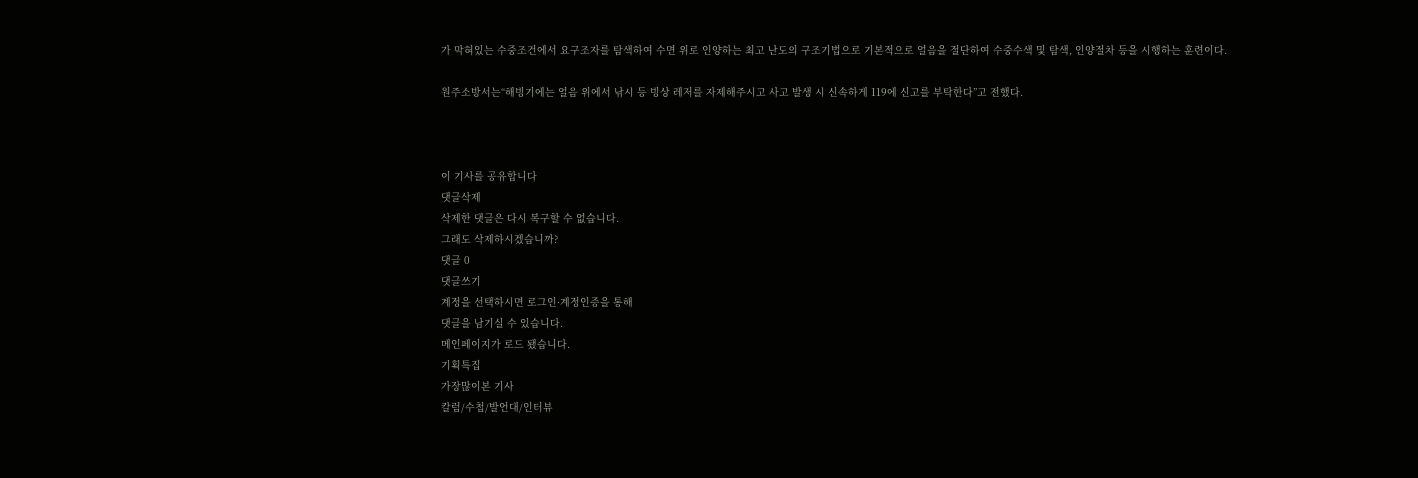가 막혀있는 수중조건에서 요구조자를 탐색하여 수면 위로 인양하는 최고 난도의 구조기법으로 기본적으로 얼음을 절단하여 수중수색 및 탐색, 인양절차 등을 시행하는 훈련이다.

원주소방서는“해빙기에는 얼음 위에서 낚시 등 빙상 레저를 자제해주시고 사고 발생 시 신속하게 119에 신고를 부탁한다”고 전했다.



이 기사를 공유합니다
댓글삭제
삭제한 댓글은 다시 복구할 수 없습니다.
그래도 삭제하시겠습니까?
댓글 0
댓글쓰기
계정을 선택하시면 로그인·계정인증을 통해
댓글을 남기실 수 있습니다.
메인페이지가 로드 됐습니다.
기획특집
가장많이본 기사
칼럼/수첩/발언대/인터뷰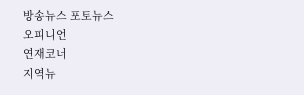방송뉴스 포토뉴스
오피니언
연재코너
지역뉴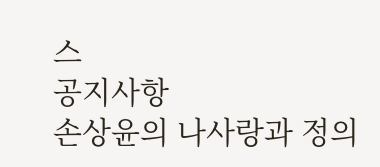스
공지사항
손상윤의 나사랑과 정의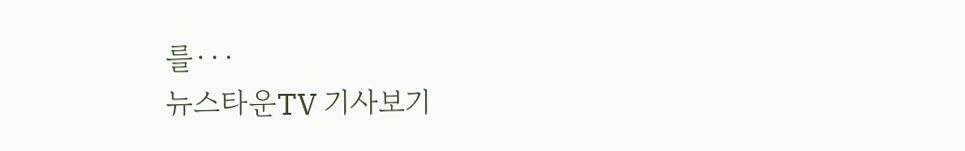를···
뉴스타운TV 기사보기